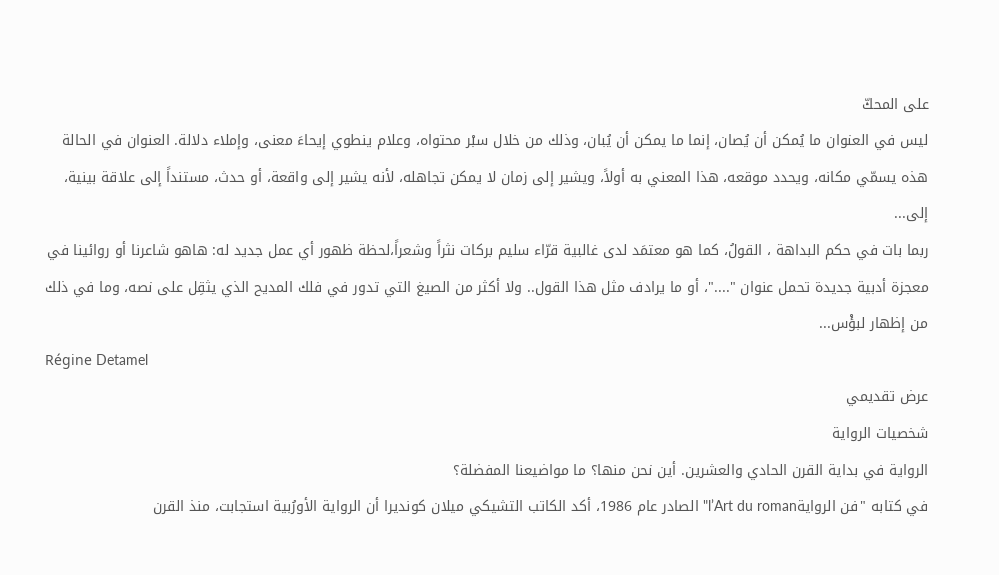على المحكّ
ليس في العنوان ما يُمكن أن يُصان، إنما ما يمكن أن يُبان، وذلك من خلال سبْر محتواه، وعلام ينطوي إيحاءَ معنى، وإملاء دلالة. العنوان في الحالة هذه يسمّي مكانه، ويحدد موقعه، هذا المعني به أولاً، ويشير إلى زمان لا يمكن تجاهله، لأنه يشير إلى واقعة، أو حدث، مستنداً إلى علاقة بينية، إلى...
ربما بات في حكم البداهة ، القولُ، كما هو معتمَد لدى غالبية قرّاء سليم بركات نثراً وشعراً،لحظة ظهور أي عمل جديد له: هاهو شاعرنا أو روائينا في معجزة أدبية جديدة تحمل عنوان "...."، أو ما يرادف مثل هذا القول.. ولا أكثر من الصيغ التي تدور في فلك المديح الذي يثقِل على نصه، وما في ذلك من إظهار لبؤْس...
Régine Detamel
عرض تقديمي
شخصيات الرواية
الرواية في بداية القرن الحادي والعشرين. أين نحن منها؟ ما مواضيعنا المفضلة؟
في كتابه "فن الروايةl’Art du roman" الصادر عام 1986، أكد الكاتب التشيكي ميلان كونديرا أن الرواية الأورُبية استجابت، منذ القرن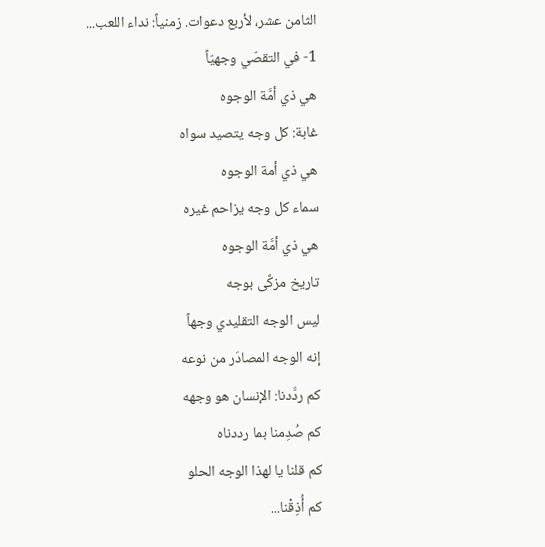الثامن عشر، لأربع دعوات. زمنياً: نداء اللعب...
1- في التقصّي وجهيّاً
هي ذي أمَّة الوجوه
غابة: كل وجه يتصيد سواه
هي ذي أمة الوجوه
سماء كل وجه يزاحم غيره
هي ذي أمَّة الوجوه
تاريخ مزكَّى بوجه
ليس الوجه التقليدي وجهاً
إنه الوجه المصادَر من نوعه
كم ردَّدنا: الإنسان هو وجهه
كم صُدِمنا بما رددناه
كم قلنا يا لهذا الوجه الحلو
كم أُذِقْنا...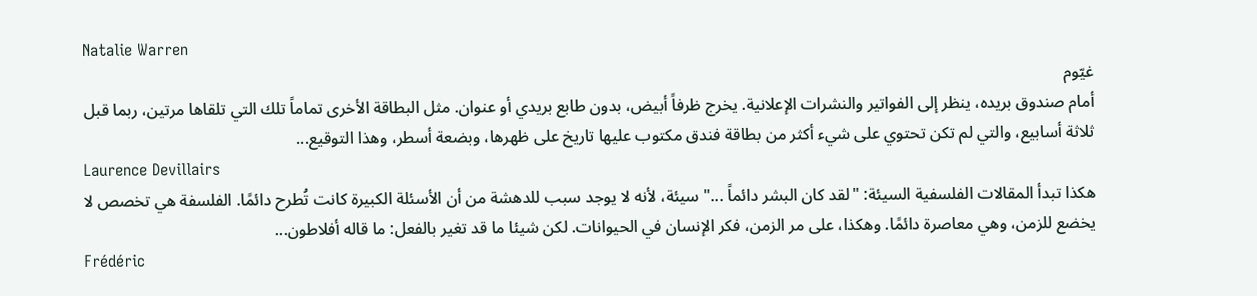Natalie Warren
غيّوم
أمام صندوق بريده، ينظر إلى الفواتير والنشرات الإعلانية. يخرج ظرفاً أبيض، بدون طابع بريدي أو عنوان. مثل البطاقة الأخرى تماماً تلك التي تلقاها مرتين، ربما قبل ثلاثة أسابيع، والتي لم تكن تحتوي على شيء أكثر من بطاقة فندق مكتوب عليها تاريخ على ظهرها، وبضعة أسطر، وهذا التوقيع...
Laurence Devillairs
هكذا تبدأ المقالات الفلسفية السيئة: "لقد كان البشر دائماً ..." سيئة، لأنه لا يوجد سبب للدهشة من أن الأسئلة الكبيرة كانت تُطرح دائمًا. الفلسفة هي تخصص لا يخضع للزمن، وهي معاصرة دائمًا. وهكذا، على مر الزمن، فكر الإنسان في الحيوانات. لكن شيئا ما قد تغير بالفعل: ما قاله أفلاطون...
Frédéric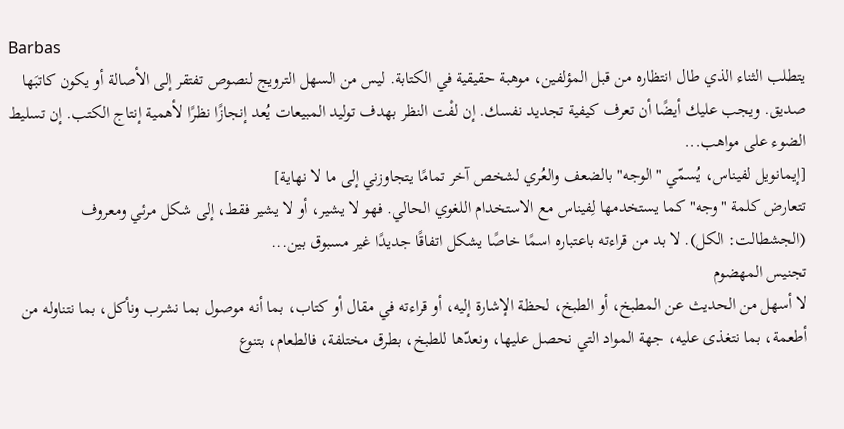Barbas
يتطلب الثناء الذي طال انتظاره من قبل المؤلفين، موهبة حقيقية في الكتابة. ليس من السهل الترويج لنصوص تفتقر إلى الأصالة أو يكون كاتبَها صديق. ويجب عليك أيضًا أن تعرف كيفية تجديد نفسك. إن لفْت النظر بهدف توليد المبيعات يُعد إنجازًا نظرًا لأهمية إنتاج الكتب. إن تسليط الضوء على مواهب...
[إيمانويل لفيناس، يُسمّي "الوجه" بالضعف والعُري لشخص آخر تمامًا يتجاوزني إلى ما لا نهاية]
تتعارض كلمة "وجه" كما يستخدمها لِفيناس مع الاستخدام اللغوي الحالي. فهو لا يشير، أو لا يشير فقط، إلى شكل مرئي ومعروف (الجشطالت: الكل). لا بد من قراءته باعتباره اسمًا خاصًا يشكل اتفاقًا جديدًا غير مسبوق بين...
تجنيس المهضوم
لا أسهل من الحديث عن المطبخ، أو الطبخ، لحظة الإشارة إليه، أو قراءته في مقال أو كتاب، بما أنه موصول بما نشرب ونأكل، بما نتناوله من أطعمة، بما نتغذى عليه، جهة المواد التي نحصل عليها، ونعدّها للطبخ، بطرق مختلفة، فالطعام، بتنوع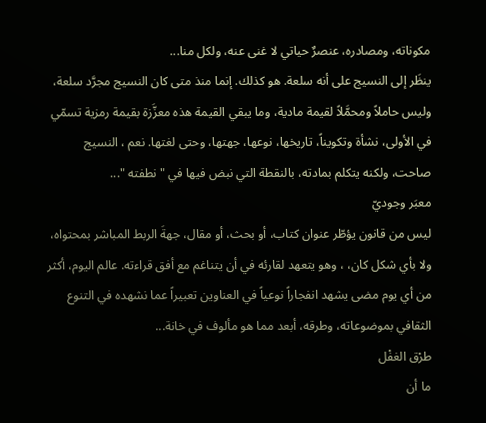مكوناته، ومصادره، عنصرٌ حياتي لا غنى عنه، ولكل منا...
ينظَر إلى النسيج على أنه سلعة. هو كذلك. إنما منذ متى كان النسيج مجرَّد سلعة، وليس حاملاً ومحمَّلاً لقيمة مادية، وما يبقي القيمة هذه معزَّزة بقيمة رمزية تسمّي في الأولى، نشأة وتكويناً، تاريخها، نوعها، جهتها، وحتى لغتها. نعم ، النسيج صاحت، ولكنه يتكلم بمادته، بالنقطة التي نبض فيها في " نطفته "...
معبَر وجوديّ
ليس من قانون يؤطّر عنوان كتاب، أو بحث، أو مقال، جهةَ الربط المباشر بمحتواه، ولا بأي شكل كان، ، وهو يتعهد لقارئه في أن يتناغم مع أفق قراءته. عالم اليوم، أكثر من أي يوم مضى يشهد انفجاراً نوعياً في العناوين تعبيراً عما نشهده في التنوع الثقافي بموضوعاته، وطرقه، أبعد مما هو مألوف في خانة...
طرْق الغفْل
ما أن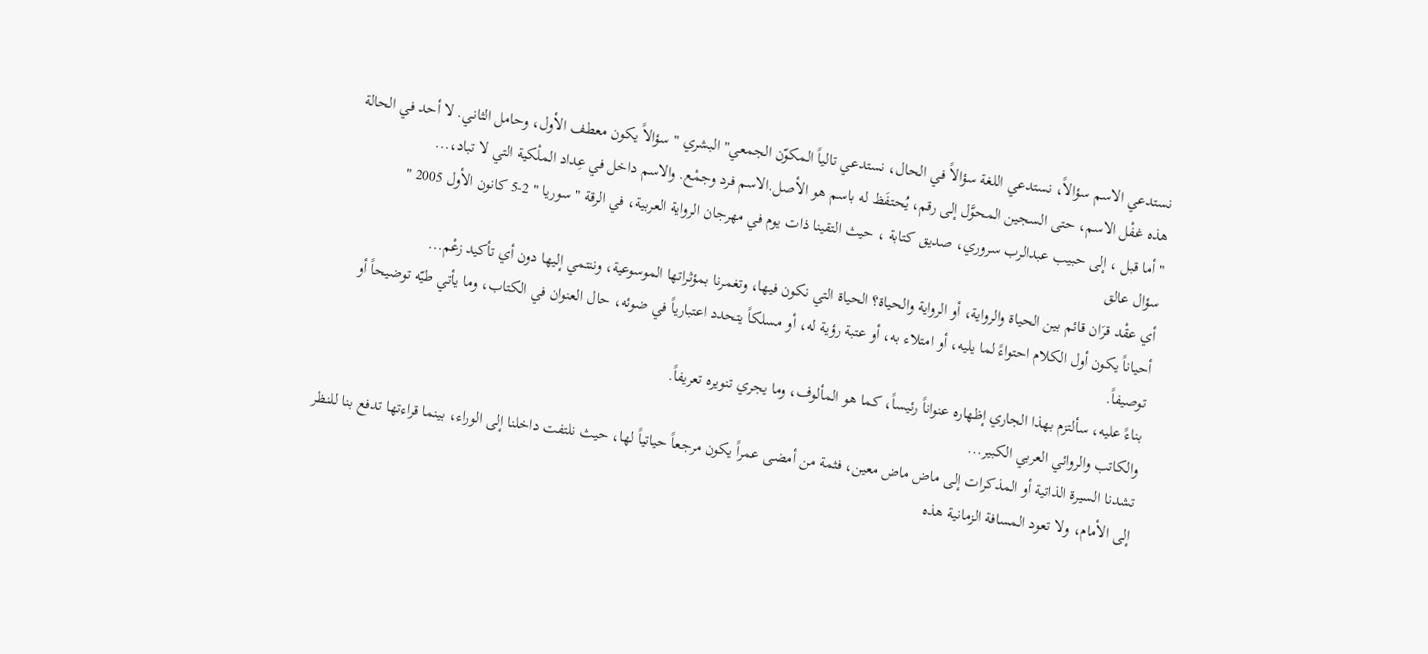نستدعي الاسم سؤالاً، نستدعي اللغة سؤالاً في الحال، نستدعي تالياً المكوّن الجمعي" البشري " سؤالاً يكون معطف الأول، وحامل الثاني. لا أحد في الحالة هذه غفْل الاسم، حتى السجين المحوَّل إلى رقم، يُحتفَظ له باسم هو الأصل.الاسم فرد وجمْع. والاسم داخل في عِداد الملْكية التي لا تباد،...
"أما قبل ، إلى حبيب عبدالرب سروري، صديق كتابة ، حيث التقينا ذات يوم في مهرجان الرواية العربية، في الرقة " سوريا " 2-5 كانون الأول 2005 "
سؤال عالق
أي عقْد قرَان قائم بين الحياة والرواية، أو الرواية والحياة؟ الحياة التي نكون فيها، وتغمرنا بمؤثراتها الموسوعية، وننتمي إليها دون أي تأكيد زعْم...
أحياناً يكون أول الكلام احتواءً لما يليه، أو امتلاء به، أو عتبة رؤية له، أو مسلكاً يتحدد اعتبارياً في ضوئه، حال العنوان في الكتاب، وما يأتي طيّه توضيحاً أو توصيفاً.
بناءً عليه، سألتزم بهذا الجاري إظهاره عنواناً رئيساً، كما هو المألوف، وما يجري تنويره تعريفاً.
والكاتب والروائي العربي الكبير...
تشدنا السيرة الذاتية أو المذكرات إلى ماض ماض معين، فثمة من أمضى عمراً يكون مرجعاً حياتياً لها، حيث نلتفت داخلنا إلى الوراء، بينما قراءتها تدفع بنا للنظر إلى الأمام، ولا تعود المسافة الزمانية هذه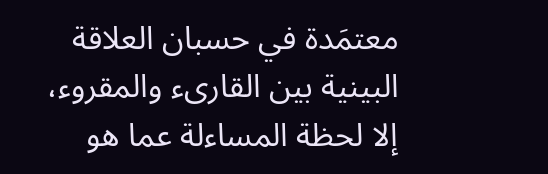معتمَدة في حسبان العلاقة البينية بين القارىء والمقروء، إلا لحظة المساءلة عما هو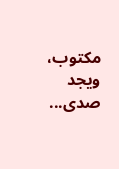مكتوب، ويجد صدى...